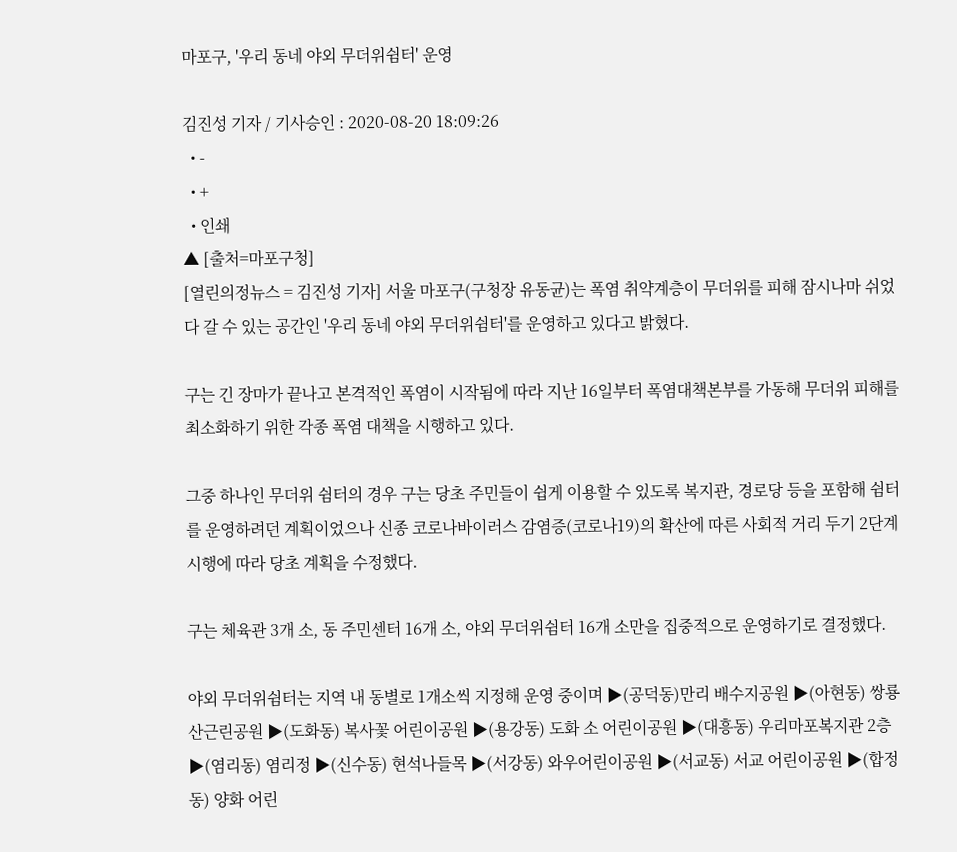마포구, '우리 동네 야외 무더위쉼터' 운영

김진성 기자 / 기사승인 : 2020-08-20 18:09:26
  • -
  • +
  • 인쇄
▲ [출처=마포구청]
[열린의정뉴스 = 김진성 기자] 서울 마포구(구청장 유동균)는 폭염 취약계층이 무더위를 피해 잠시나마 쉬었다 갈 수 있는 공간인 '우리 동네 야외 무더위쉼터'를 운영하고 있다고 밝혔다.

구는 긴 장마가 끝나고 본격적인 폭염이 시작됨에 따라 지난 16일부터 폭염대책본부를 가동해 무더위 피해를 최소화하기 위한 각종 폭염 대책을 시행하고 있다.

그중 하나인 무더위 쉼터의 경우 구는 당초 주민들이 쉽게 이용할 수 있도록 복지관, 경로당 등을 포함해 쉼터를 운영하려던 계획이었으나 신종 코로나바이러스 감염증(코로나19)의 확산에 따른 사회적 거리 두기 2단계 시행에 따라 당초 계획을 수정했다.

구는 체육관 3개 소, 동 주민센터 16개 소, 야외 무더위쉼터 16개 소만을 집중적으로 운영하기로 결정했다.

야외 무더위쉼터는 지역 내 동별로 1개소씩 지정해 운영 중이며 ▶(공덕동)만리 배수지공원 ▶(아현동) 쌍룡산근린공원 ▶(도화동) 복사꽃 어린이공원 ▶(용강동) 도화 소 어린이공원 ▶(대흥동) 우리마포복지관 2층 ▶(염리동) 염리정 ▶(신수동) 현석나들목 ▶(서강동) 와우어린이공원 ▶(서교동) 서교 어린이공원 ▶(합정동) 양화 어린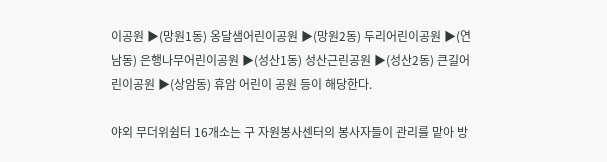이공원 ▶(망원1동) 옹달샘어린이공원 ▶(망원2동) 두리어린이공원 ▶(연남동) 은행나무어린이공원 ▶(성산1동) 성산근린공원 ▶(성산2동) 큰길어린이공원 ▶(상암동) 휴암 어린이 공원 등이 해당한다.

야외 무더위쉼터 16개소는 구 자원봉사센터의 봉사자들이 관리를 맡아 방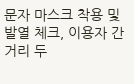문자 마스크 착용 및 발열 체크, 이용자 간 거리 두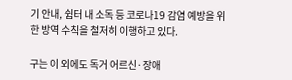기 안내, 쉼터 내 소독 등 코로나19 감염 예방을 위한 방역 수칙을 철저히 이행하고 있다.

구는 이 외에도 독거 어르신·장애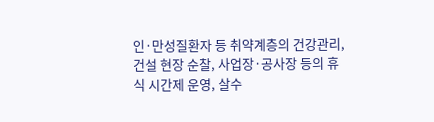인·만성질환자 등 취약계층의 건강관리, 건설 현장 순찰, 사업장·공사장 등의 휴식 시간제 운영, 살수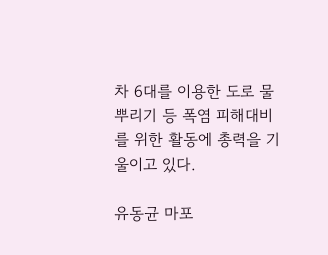차 6대를 이용한 도로 물 뿌리기 등 폭염 피해대비를 위한 활동에 총력을 기울이고 있다.

유동균 마포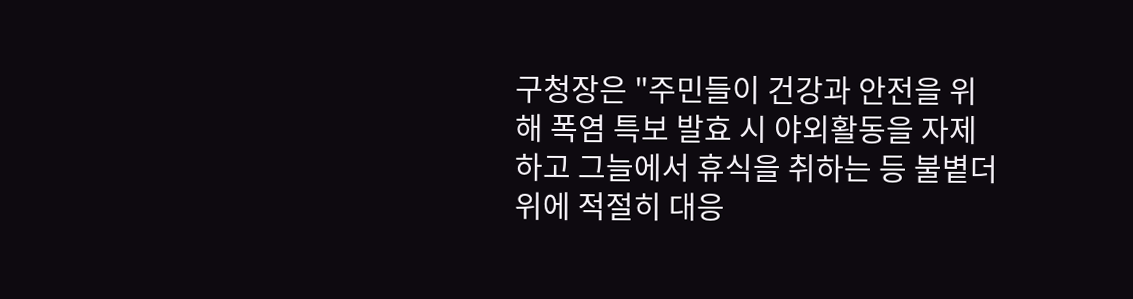구청장은 "주민들이 건강과 안전을 위해 폭염 특보 발효 시 야외활동을 자제하고 그늘에서 휴식을 취하는 등 불볕더위에 적절히 대응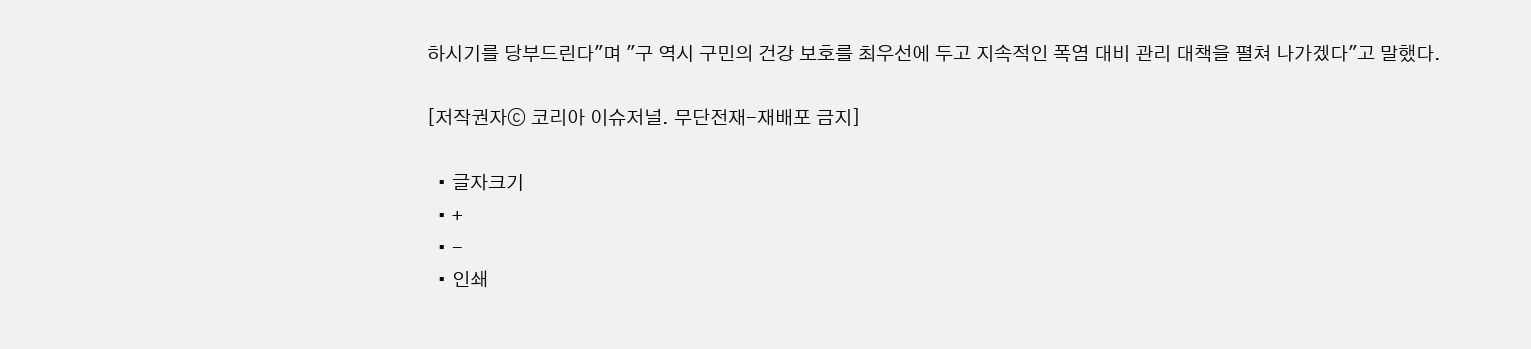하시기를 당부드린다"며 "구 역시 구민의 건강 보호를 최우선에 두고 지속적인 폭염 대비 관리 대책을 펼쳐 나가겠다"고 말했다.

[저작권자ⓒ 코리아 이슈저널. 무단전재-재배포 금지]

  • 글자크기
  • +
  • -
  • 인쇄